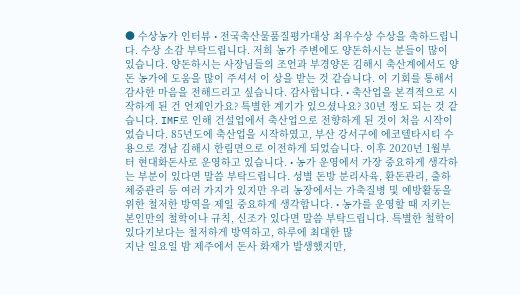● 수상농가 인터뷰 • 전국축산물품질평가대상 최우수상 수상을 축하드립니다. 수상 소감 부탁드립니다. 저희 농가 주변에도 양돈하시는 분들이 많이 있습니다. 양돈하시는 사장님들의 조언과 부경양돈 김해시 축산계에서도 양돈 농가에 도움을 많이 주셔서 이 상을 받는 것 같습니다. 이 기회를 통해서 감사한 마음을 전해드리고 싶습니다. 감사합니다. • 축산업을 본격적으로 시작하게 된 건 언제인가요? 특별한 계기가 있으셨나요? 30년 정도 되는 것 같습니다. IMF로 인해 건설업에서 축산업으로 전향하게 된 것이 처음 시작이었습니다. 85년도에 축산업을 시작하였고, 부산 강서구에 에코텔타시티 수용으로 경남 김해시 한림면으로 이전하게 되었습니다. 이후 2020년 1월부터 현대화돈사로 운영하고 있습니다. • 농가 운영에서 가장 중요하게 생각하는 부분이 있다면 말씀 부탁드립니다. 성별 돈방 분리사육, 환돈관리, 출하체중관리 등 여러 가지가 있지만 우리 농장에서는 가축질병 및 예방활동을 위한 철저한 방역을 제일 중요하게 생각합니다. • 농가를 운영할 때 지키는 본인만의 철학이나 규칙, 신조가 있다면 말씀 부탁드립니다. 특별한 철학이 있다기보다는 철저하게 방역하고, 하루에 최대한 많
지난 일요일 밤 제주에서 돈사 화재가 발생했지만,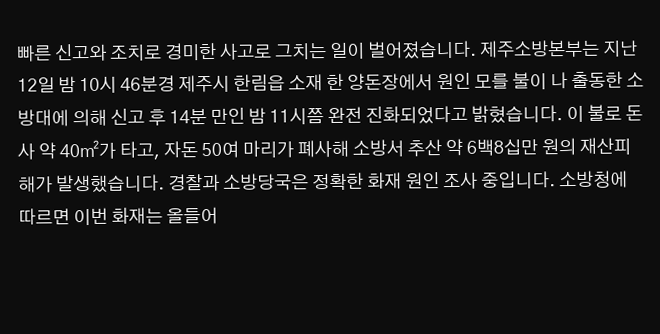빠른 신고와 조치로 경미한 사고로 그치는 일이 벌어졌습니다. 제주소방본부는 지난 12일 밤 10시 46분경 제주시 한림읍 소재 한 양돈장에서 원인 모를 불이 나 출동한 소방대에 의해 신고 후 14분 만인 밤 11시쯤 완전 진화되었다고 밝혔습니다. 이 불로 돈사 약 40㎡가 타고, 자돈 50여 마리가 폐사해 소방서 추산 약 6백8십만 원의 재산피해가 발생했습니다. 경찰과 소방당국은 정확한 화재 원인 조사 중입니다. 소방청에 따르면 이번 화재는 올들어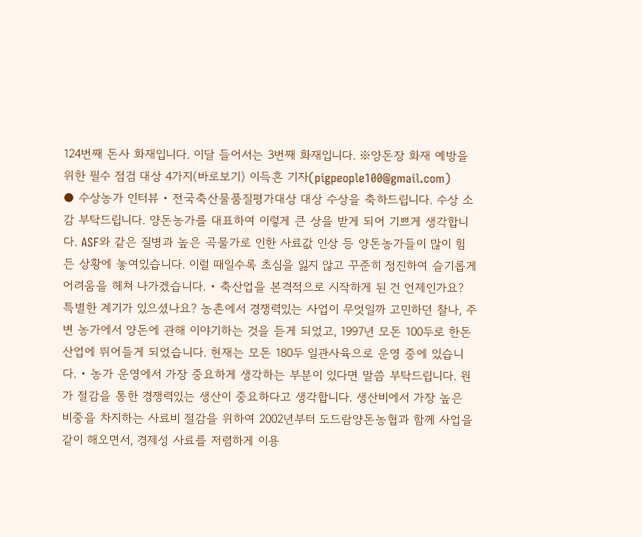124번째 돈사 화재입니다. 이달 들어서는 3번째 화재입니다. ※양돈장 화재 예방을 위한 필수 점검 대상 4가지(바로보기) 이득흔 기자(pigpeople100@gmail.com)
● 수상농가 인터뷰 • 전국축산물품질평가대상 대상 수상을 축하드립니다. 수상 소감 부탁드립니다. 양돈농가를 대표하여 이렇게 큰 상을 받게 되어 기쁘게 생각합니다. ASF와 같은 질병과 높은 곡물가로 인한 사료값 인상 등 양돈농가들이 많이 힘든 상황에 놓여있습니다. 이럴 때일수록 초심을 잃지 않고 꾸준히 정진하여 슬기롭게 어려움을 헤쳐 나가겠습니다. • 축산업을 본격적으로 시작하게 된 건 언제인가요? 특별한 계기가 있으셨나요? 농촌에서 경쟁력있는 사업이 무엇일까 고민하던 찰나, 주변 농가에서 양돈에 관해 이야기하는 것을 듣게 되었고, 1997년 모돈 100두로 한돈산업에 뛰어들게 되었습니다. 현재는 모돈 180두 일관사육으로 운영 중에 있습니다. • 농가 운영에서 가장 중요하게 생각하는 부분이 있다면 말씀 부탁드립니다. 원가 절감을 통한 경쟁력있는 생산이 중요하다고 생각합니다. 생산비에서 가장 높은 비중을 차지하는 사료비 절감을 위하여 2002년부터 도드람양돈농협과 함께 사업을 같이 해오면서, 경제성 사료를 저렴하게 이용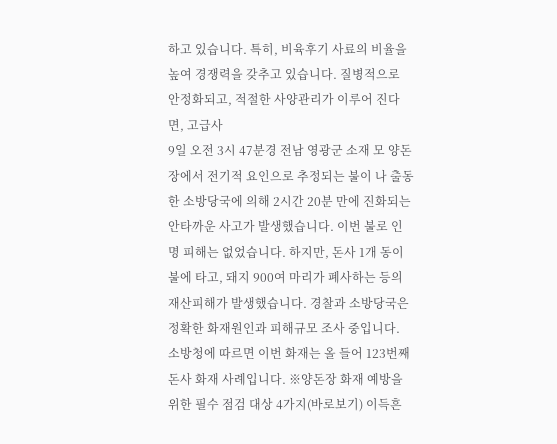하고 있습니다. 특히, 비육후기 사료의 비율을 높여 경쟁력을 갖추고 있습니다. 질병적으로 안정화되고, 적절한 사양관리가 이루어 진다면, 고급사
9일 오전 3시 47분경 전남 영광군 소재 모 양돈장에서 전기적 요인으로 추정되는 불이 나 출동한 소방당국에 의해 2시간 20분 만에 진화되는 안타까운 사고가 발생했습니다. 이번 불로 인명 피해는 없었습니다. 하지만, 돈사 1개 동이 불에 타고, 돼지 900여 마리가 폐사하는 등의 재산피해가 발생했습니다. 경찰과 소방당국은 정확한 화재원인과 피해규모 조사 중입니다. 소방청에 따르면 이번 화재는 올 들어 123번째 돈사 화재 사례입니다. ※양돈장 화재 예방을 위한 필수 점검 대상 4가지(바로보기) 이득흔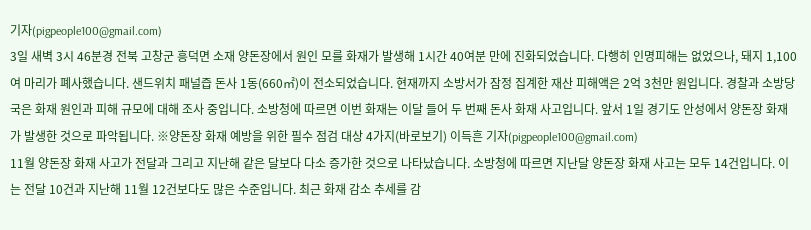기자(pigpeople100@gmail.com)
3일 새벽 3시 46분경 전북 고창군 흥덕면 소재 양돈장에서 원인 모를 화재가 발생해 1시간 40여분 만에 진화되었습니다. 다행히 인명피해는 없었으나, 돼지 1,100여 마리가 폐사했습니다. 샌드위치 패널즙 돈사 1동(660㎡)이 전소되었습니다. 현재까지 소방서가 잠정 집계한 재산 피해액은 2억 3천만 원입니다. 경찰과 소방당국은 화재 원인과 피해 규모에 대해 조사 중입니다. 소방청에 따르면 이번 화재는 이달 들어 두 번째 돈사 화재 사고입니다. 앞서 1일 경기도 안성에서 양돈장 화재가 발생한 것으로 파악됩니다. ※양돈장 화재 예방을 위한 필수 점검 대상 4가지(바로보기) 이득흔 기자(pigpeople100@gmail.com)
11월 양돈장 화재 사고가 전달과 그리고 지난해 같은 달보다 다소 증가한 것으로 나타났습니다. 소방청에 따르면 지난달 양돈장 화재 사고는 모두 14건입니다. 이는 전달 10건과 지난해 11월 12건보다도 많은 수준입니다. 최근 화재 감소 추세를 감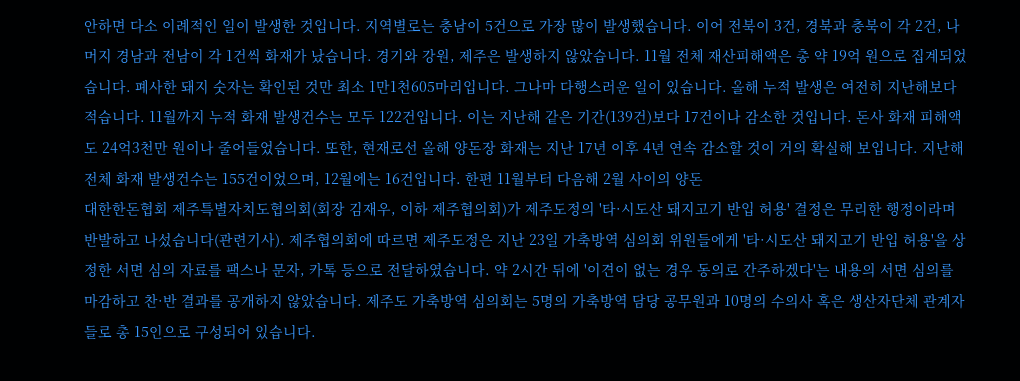안하면 다소 이례적인 일이 발생한 것입니다. 지역별로는 충남이 5건으로 가장 많이 발생했습니다. 이어 전북이 3건, 경북과 충북이 각 2건, 나머지 경남과 전남이 각 1건씩 화재가 났습니다. 경기와 강원, 제주은 발생하지 않았습니다. 11월 전체 재산피해액은 총 약 19억 원으로 집계되었습니다. 폐사한 돼지 숫자는 확인된 것만 최소 1만1천605마리입니다. 그나마 다행스러운 일이 있습니다. 올해 누적 발생은 여전히 지난해보다 적습니다. 11월까지 누적 화재 발생건수는 모두 122건입니다. 이는 지난해 같은 기간(139건)보다 17건이나 감소한 것입니다. 돈사 화재 피해액도 24억3천만 원이나 줄어들었습니다. 또한, 현재로선 올해 양돈장 화재는 지난 17년 이후 4년 연속 감소할 것이 거의 확실해 보입니다. 지난해 전체 화재 발생건수는 155건이었으며, 12월에는 16건입니다. 한편 11월부터 다음해 2월 사이의 양돈
대한한돈협회 제주특별자치도협의회(회장 김재우, 이하 제주협의회)가 제주도정의 '타·시도산 돼지고기 반입 허용' 결정은 무리한 행정이라며 반발하고 나섰습니다(관련기사). 제주협의회에 따르면 제주도정은 지난 23일 가축방역 심의회 위원들에게 '타·시도산 돼지고기 반입 허용'을 상정한 서면 심의 자료를 팩스나 문자, 카톡 등으로 전달하였습니다. 약 2시간 뒤에 '이견이 없는 경우 동의로 간주하겠다'는 내용의 서면 심의를 마감하고 찬·반 결과를 공개하지 않았습니다. 제주도 가축방역 심의회는 5명의 가축방역 담당 공무원과 10명의 수의사 혹은 생산자단체 관계자들로 총 15인으로 구성되어 있습니다.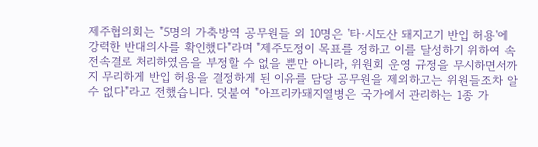제주협의회는 "5명의 가축방역 공무원들 외 10명은 '타·시도산 돼지고기 반입 허용'에 강력한 반대의사를 확인했다"라며 "제주도정이 목표를 정하고 이를 달성하기 위하여 속전속결로 처리하였음을 부정할 수 없을 뿐만 아니라, 위원회 운영 규정을 무시하면서까지 무리하게 반입 허용을 결정하게 된 이유를 담당 공무원을 제외하고는 위원들조차 알 수 없다"라고 전했습니다. 덧붙여 "아프리카돼지열병은 국가에서 관리하는 1종 가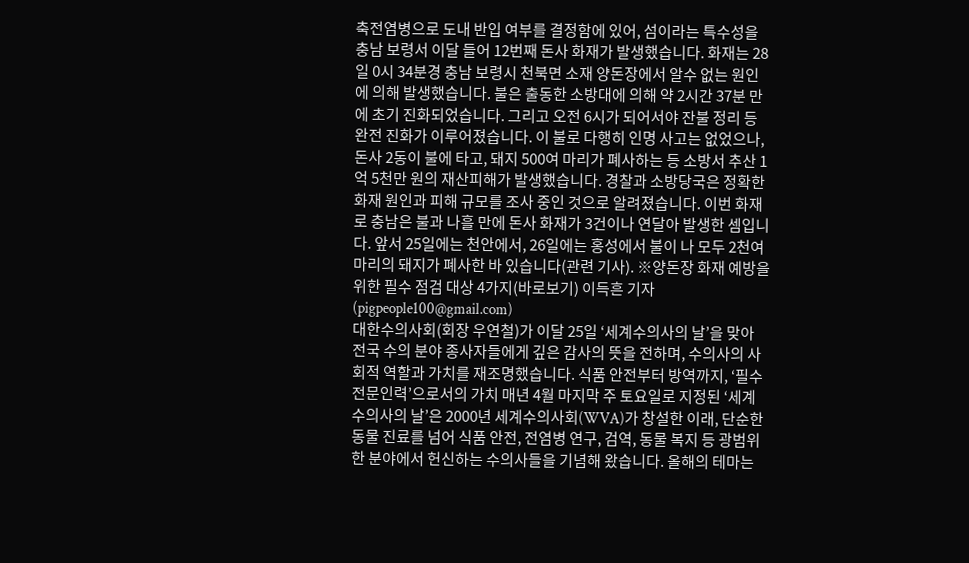축전염병으로 도내 반입 여부를 결정함에 있어, 섬이라는 특수성을
충남 보령서 이달 들어 12번째 돈사 화재가 발생했습니다. 화재는 28일 0시 34분경 충남 보령시 천북면 소재 양돈장에서 알수 없는 원인에 의해 발생했습니다. 불은 출동한 소방대에 의해 약 2시간 37분 만에 초기 진화되었습니다. 그리고 오전 6시가 되어서야 잔불 정리 등 완전 진화가 이루어졌습니다. 이 불로 다행히 인명 사고는 없었으나, 돈사 2동이 불에 타고, 돼지 500여 마리가 폐사하는 등 소방서 추산 1억 5천만 원의 재산피해가 발생했습니다. 경찰과 소방당국은 정확한 화재 원인과 피해 규모를 조사 중인 것으로 알려졌습니다. 이번 화재로 충남은 불과 나흘 만에 돈사 화재가 3건이나 연달아 발생한 셈입니다. 앞서 25일에는 천안에서, 26일에는 홍성에서 불이 나 모두 2천여 마리의 돼지가 폐사한 바 있습니다(관련 기사). ※양돈장 화재 예방을 위한 필수 점검 대상 4가지(바로보기) 이득흔 기자(pigpeople100@gmail.com)
대한수의사회(회장 우연철)가 이달 25일 ‘세계수의사의 날’을 맞아 전국 수의 분야 종사자들에게 깊은 감사의 뜻을 전하며, 수의사의 사회적 역할과 가치를 재조명했습니다. 식품 안전부터 방역까지, ‘필수 전문인력’으로서의 가치 매년 4월 마지막 주 토요일로 지정된 ‘세계수의사의 날’은 2000년 세계수의사회(WVA)가 창설한 이래, 단순한 동물 진료를 넘어 식품 안전, 전염병 연구, 검역, 동물 복지 등 광범위한 분야에서 헌신하는 수의사들을 기념해 왔습니다. 올해의 테마는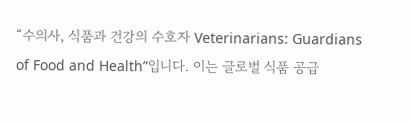“수의사, 식품과 건강의 수호자 Veterinarians: Guardians of Food and Health”입니다. 이는 글로벌 식품 공급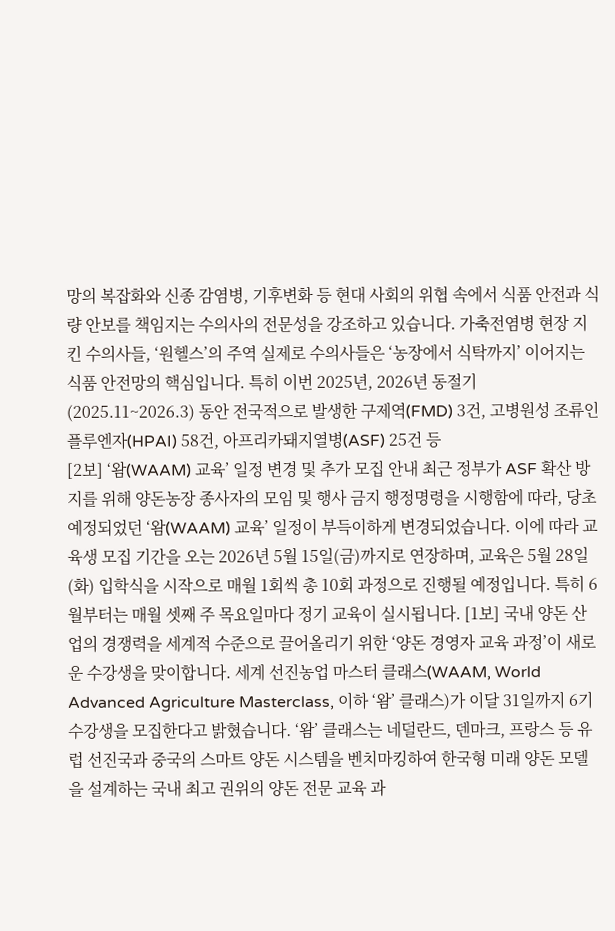망의 복잡화와 신종 감염병, 기후변화 등 현대 사회의 위협 속에서 식품 안전과 식량 안보를 책임지는 수의사의 전문성을 강조하고 있습니다. 가축전염병 현장 지킨 수의사들, ‘원헬스’의 주역 실제로 수의사들은 ‘농장에서 식탁까지’ 이어지는 식품 안전망의 핵심입니다. 특히 이번 2025년, 2026년 동절기(2025.11~2026.3) 동안 전국적으로 발생한 구제역(FMD) 3건, 고병원성 조류인플루엔자(HPAI) 58건, 아프리카돼지열병(ASF) 25건 등
[2보] ‘왐(WAAM) 교육’ 일정 변경 및 추가 모집 안내 최근 정부가 ASF 확산 방지를 위해 양돈농장 종사자의 모임 및 행사 금지 행정명령을 시행함에 따라, 당초 예정되었던 ‘왐(WAAM) 교육’ 일정이 부득이하게 변경되었습니다. 이에 따라 교육생 모집 기간을 오는 2026년 5월 15일(금)까지로 연장하며, 교육은 5월 28일(화) 입학식을 시작으로 매월 1회씩 총 10회 과정으로 진행될 예정입니다. 특히 6월부터는 매월 셋째 주 목요일마다 정기 교육이 실시됩니다. [1보] 국내 양돈 산업의 경쟁력을 세계적 수준으로 끌어올리기 위한 ‘양돈 경영자 교육 과정’이 새로운 수강생을 맞이합니다. 세계 선진농업 마스터 클래스(WAAM, World Advanced Agriculture Masterclass, 이하 ‘왐’ 클래스)가 이달 31일까지 6기 수강생을 모집한다고 밝혔습니다. ‘왐’ 클래스는 네덜란드, 덴마크, 프랑스 등 유럽 선진국과 중국의 스마트 양돈 시스템을 벤치마킹하여 한국형 미래 양돈 모델을 설계하는 국내 최고 권위의 양돈 전문 교육 과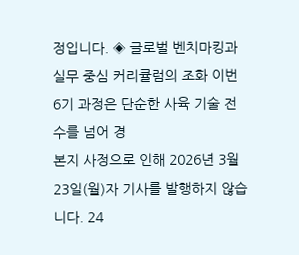정입니다. ◈ 글로벌 벤치마킹과 실무 중심 커리큘럼의 조화 이번 6기 과정은 단순한 사육 기술 전수를 넘어 경
본지 사정으로 인해 2026년 3월 23일(월)자 기사를 발행하지 않습니다. 24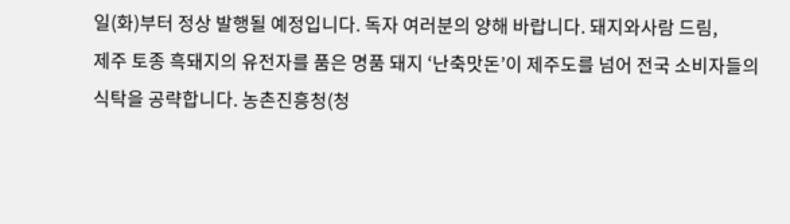일(화)부터 정상 발행될 예정입니다. 독자 여러분의 양해 바랍니다. 돼지와사람 드림,
제주 토종 흑돼지의 유전자를 품은 명품 돼지 ‘난축맛돈’이 제주도를 넘어 전국 소비자들의 식탁을 공략합니다. 농촌진흥청(청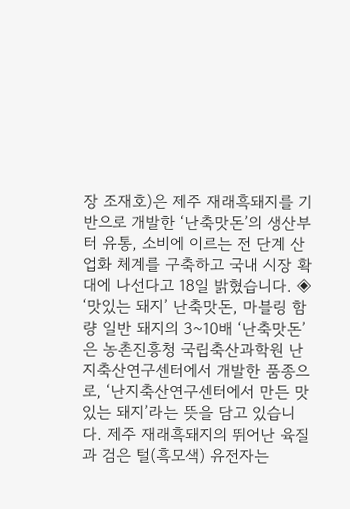장 조재호)은 제주 재래흑돼지를 기반으로 개발한 ‘난축맛돈’의 생산부터 유통, 소비에 이르는 전 단계 산업화 체계를 구축하고 국내 시장 확대에 나선다고 18일 밝혔습니다. ◈ ‘맛있는 돼지’ 난축맛돈, 마블링 함량 일반 돼지의 3~10배 ‘난축맛돈’은 농촌진흥청 국립축산과학원 난지축산연구센터에서 개발한 품종으로, ‘난지축산연구센터에서 만든 맛있는 돼지’라는 뜻을 담고 있습니다. 제주 재래흑돼지의 뛰어난 육질과 검은 털(흑모색) 유전자는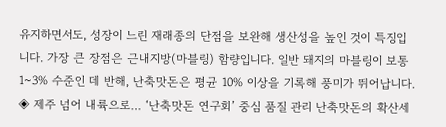유지하면서도, 성장이 느린 재래종의 단점을 보완해 생산성을 높인 것이 특징입니다. 가장 큰 장점은 근내지방(마블링) 함량입니다. 일반 돼지의 마블링이 보통 1~3% 수준인 데 반해, 난축맛돈은 평균 10% 이상을 기록해 풍미가 뛰어납니다. ◈ 제주 넘어 내륙으로… ‘난축맛돈 연구회’ 중심 품질 관리 난축맛돈의 확산세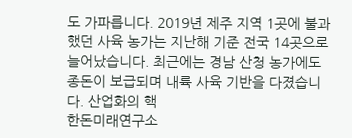도 가파릅니다. 2019년 제주 지역 1곳에 불과했던 사육 농가는 지난해 기준 전국 14곳으로 늘어났습니다. 최근에는 경남 산청 농가에도 종돈이 보급되며 내륙 사육 기반을 다졌습니다. 산업화의 핵
한돈미래연구소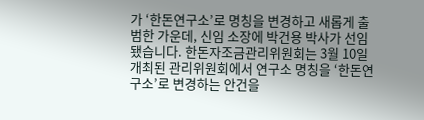가 ‘한돈연구소’로 명칭을 변경하고 새롭게 출범한 가운데, 신임 소장에 박건용 박사가 선임됐습니다. 한돈자조금관리위원회는 3월 10일 개최된 관리위원회에서 연구소 명칭을 ‘한돈연구소’로 변경하는 안건을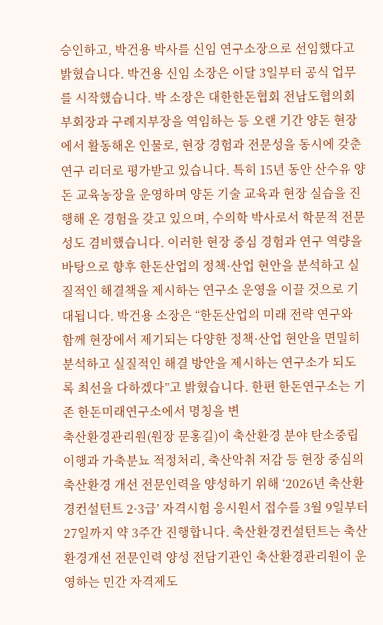승인하고, 박건용 박사를 신임 연구소장으로 선임했다고 밝혔습니다. 박건용 신임 소장은 이달 3일부터 공식 업무를 시작했습니다. 박 소장은 대한한돈협회 전남도협의회 부회장과 구례지부장을 역임하는 등 오랜 기간 양돈 현장에서 활동해온 인물로, 현장 경험과 전문성을 동시에 갖춘 연구 리더로 평가받고 있습니다. 특히 15년 동안 산수유 양돈 교육농장을 운영하며 양돈 기술 교육과 현장 실습을 진행해 온 경험을 갖고 있으며, 수의학 박사로서 학문적 전문성도 겸비했습니다. 이러한 현장 중심 경험과 연구 역량을 바탕으로 향후 한돈산업의 정책·산업 현안을 분석하고 실질적인 해결책을 제시하는 연구소 운영을 이끌 것으로 기대됩니다. 박건용 소장은 “한돈산업의 미래 전략 연구와 함께 현장에서 제기되는 다양한 정책·산업 현안을 면밀히 분석하고 실질적인 해결 방안을 제시하는 연구소가 되도록 최선을 다하겠다”고 밝혔습니다. 한편 한돈연구소는 기존 한돈미래연구소에서 명칭을 변
축산환경관리원(원장 문홍길)이 축산환경 분야 탄소중립 이행과 가축분뇨 적정처리, 축산악취 저감 등 현장 중심의 축산환경 개선 전문인력을 양성하기 위해 ‘2026년 축산환경컨설턴트 2·3급’ 자격시험 응시원서 접수를 3월 9일부터 27일까지 약 3주간 진행합니다. 축산환경컨설턴트는 축산환경개선 전문인력 양성 전담기관인 축산환경관리원이 운영하는 민간 자격제도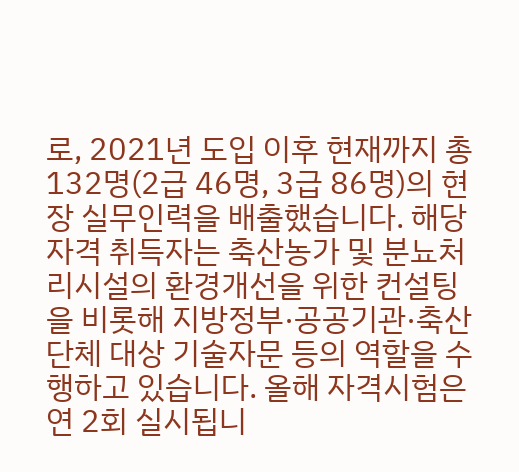로, 2021년 도입 이후 현재까지 총 132명(2급 46명, 3급 86명)의 현장 실무인력을 배출했습니다. 해당 자격 취득자는 축산농가 및 분뇨처리시설의 환경개선을 위한 컨설팅을 비롯해 지방정부·공공기관·축산단체 대상 기술자문 등의 역할을 수행하고 있습니다. 올해 자격시험은 연 2회 실시됩니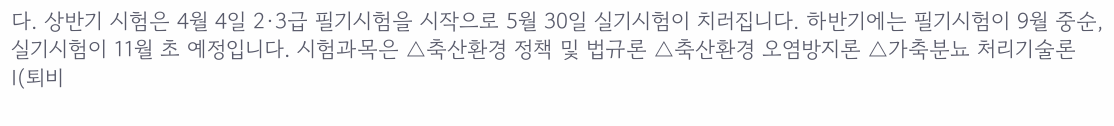다. 상반기 시험은 4월 4일 2·3급 필기시험을 시작으로 5월 30일 실기시험이 치러집니다. 하반기에는 필기시험이 9월 중순, 실기시험이 11월 초 예정입니다. 시험과목은 △축산환경 정책 및 법규론 △축산환경 오염방지론 △가축분뇨 처리기술론Ⅰ(퇴비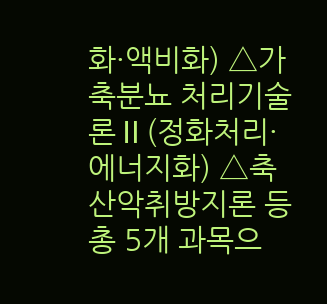화·액비화) △가축분뇨 처리기술론Ⅱ(정화처리·에너지화) △축산악취방지론 등 총 5개 과목으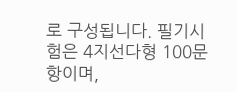로 구성됩니다. 필기시험은 4지선다형 100문항이며,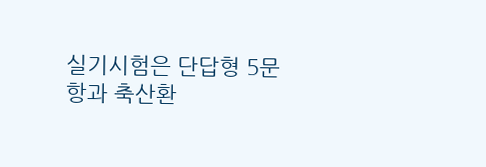실기시험은 단답형 5문항과 축산환